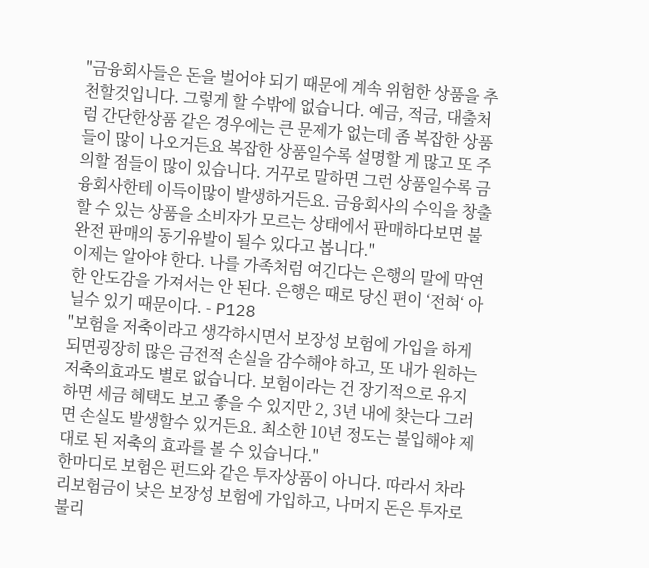"금융회사들은 돈을 벌어야 되기 때문에 계속 위험한 상품을 추천할것입니다. 그렇게 할 수밖에 없습니다. 예금, 적금, 대출처럼 간단한상품 같은 경우에는 큰 문제가 없는데 좀 복잡한 상품들이 많이 나오거든요 복잡한 상품일수록 설명할 게 많고 또 주의할 점들이 많이 있습니다. 거꾸로 말하면 그런 상품일수록 금융회사한테 이득이많이 발생하거든요. 금융회사의 수익을 창출할 수 있는 상품을 소비자가 모르는 상태에서 판매하다보면 불완전 판매의 동기유발이 될수 있다고 봅니다."
이제는 알아야 한다. 나를 가족처럼 여긴다는 은행의 말에 막연한 안도감을 가져서는 안 된다. 은행은 때로 당신 편이 ‘전혀‘ 아닐수 있기 때문이다. - P128
"보험을 저축이라고 생각하시면서 보장성 보험에 가입을 하게 되면굉장히 많은 금전적 손실을 감수해야 하고, 또 내가 원하는 저축의효과도 별로 없습니다. 보험이라는 건 장기적으로 유지하면 세금 혜택도 보고 좋을 수 있지만 2, 3년 내에 찾는다 그러면 손실도 발생할수 있거든요. 최소한 10년 정도는 불입해야 제대로 된 저축의 효과를 볼 수 있습니다."
한마디로 보험은 펀드와 같은 투자상품이 아니다. 따라서 차라리보험금이 낮은 보장성 보험에 가입하고, 나머지 돈은 투자로 불리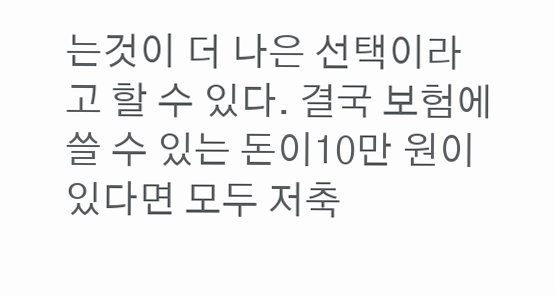는것이 더 나은 선택이라고 할 수 있다. 결국 보험에 쓸 수 있는 돈이10만 원이 있다면 모두 저축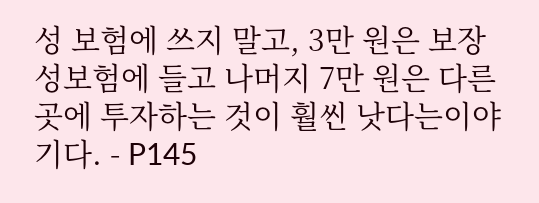성 보험에 쓰지 말고, 3만 원은 보장성보험에 들고 나머지 7만 원은 다른 곳에 투자하는 것이 훨씬 낫다는이야기다. - P145